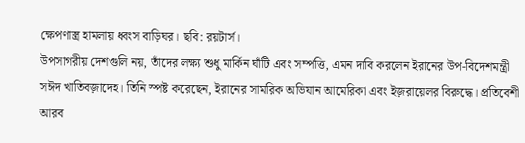ক্ষেপণাস্ত্র হামলায় ধ্বংস বাড়িঘর। ছবি: রয়টার্স।
উপসাগরীয় দেশগুলি নয়, তাঁদের লক্ষ্য শুধু মার্কিন ঘাঁটি এবং সম্পত্তি, এমন দাবি করলেন ইরানের উপ-বিদেশমন্ত্রী সঈদ খাতিবজ়াদেহ। তিনি স্পষ্ট করেছেন, ইরানের সামরিক অভিযান আমেরিকা এবং ইজ়রায়েলর বিরুদ্ধে। প্রতিবেশী আরব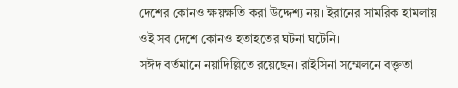দেশের কোনও ক্ষয়ক্ষতি করা উদ্দেশ্য নয়। ইরানের সামরিক হামলায় ওই সব দেশে কোনও হতাহতের ঘটনা ঘটেনি।
সঈদ বর্তমানে নয়াদিল্লিতে রয়েছেন। রাইসিনা সম্মেলনে বক্তৃতা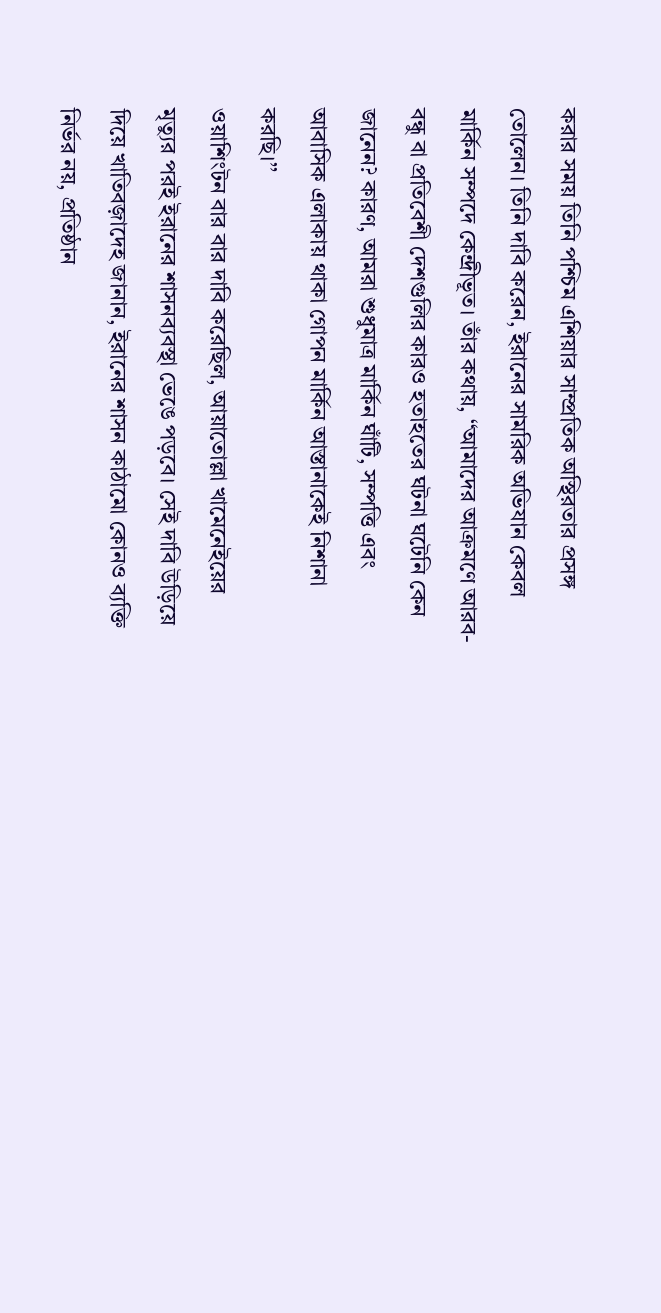করার সময় তিনি পশ্চিম এশিয়ার সাম্প্রতিক অস্থিরতার প্রসঙ্গ তোলেন। তিনি দাবি করেন, ইরানের সামরিক অভিযান কেবল মার্কিন সম্পদে কেন্দ্রীভূত। তাঁর কথায়, ‘‘আমাদের আক্রমণে আরব-বন্ধু বা প্রতিবেশী দেশগুলির কারও হতাহতের ঘটনা ঘটেনি কেন জানেন? কারণ, আমরা শুধুমাত্র মার্কিন ঘাঁটি, সম্পত্তি এবং আবাসিক এলাকায় থাকা গোপন মার্কিন আস্তানাকেই নিশানা করছি।’’
ওয়াশিংটন বার বার দাবি করেছিল, আয়াতোল্লা খামেনেইয়ের মৃত্যুর পরই ইরানের শাসনব্যবস্থা ভেঙে পড়বে। সেই দাবি উড়িয়ে দিয়ে খাতিবজ়াদেহ জানান, ইরানের শাসন কাঠামো কোনও ব্যক্তি নির্ভর নয়, প্রতিষ্ঠান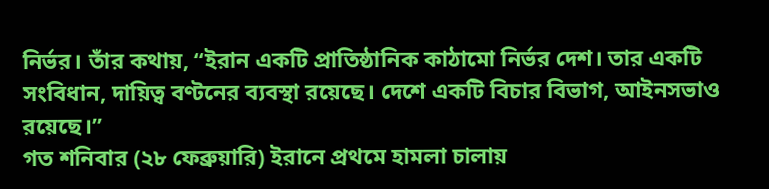নির্ভর। তাঁর কথায়, ‘‘ইরান একটি প্রাতিষ্ঠানিক কাঠামো নির্ভর দেশ। তার একটি সংবিধান, দায়িত্ব বণ্টনের ব্যবস্থা রয়েছে। দেশে একটি বিচার বিভাগ, আইনসভাও রয়েছে।’’
গত শনিবার (২৮ ফেব্রুয়ারি) ইরানে প্রথমে হামলা চালায়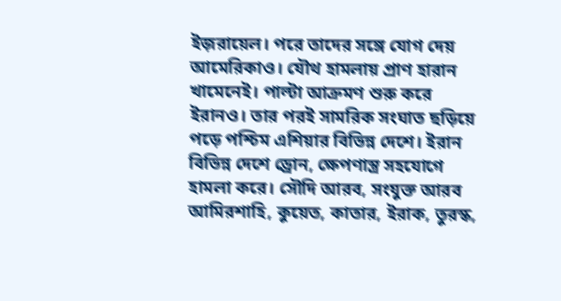ইজ়রায়েল। পরে তাদের সঙ্গে যোগ দেয় আমেরিকাও। যৌথ হামলায় প্রাণ হারান খামেনেই। পাল্টা আক্রমণ শুরু করে ইরানও। তার পরই সামরিক সংঘাত ছড়িয়ে পড়ে পশ্চিম এশিয়ার বিভিন্ন দেশে। ইরান বিভিন্ন দেশে ড্রোন, ক্ষেপণাস্ত্র সহযোগে হামলা করে। সৌদি আরব, সংযুক্ত আরব আমিরশাহি, কুয়েত, কাতার, ইরাক, তুরস্ক,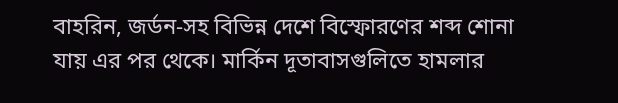বাহরিন, জর্ডন-সহ বিভিন্ন দেশে বিস্ফোরণের শব্দ শোনা যায় এর পর থেকে। মার্কিন দূতাবাসগুলিতে হামলার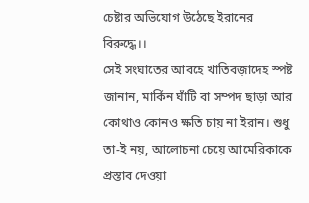চেষ্টার অভিযোগ উঠেছে ইরানের বিরুদ্ধে।।
সেই সংঘাতের আবহে খাতিবজ়াদেহ স্পষ্ট জানান, মার্কিন ঘাঁটি বা সম্পদ ছাড়া আর কোথাও কোনও ক্ষতি চায় না ইরান। শুধু তা-ই নয়, আলোচনা চেয়ে আমেরিকাকে প্রস্তাব দেওয়া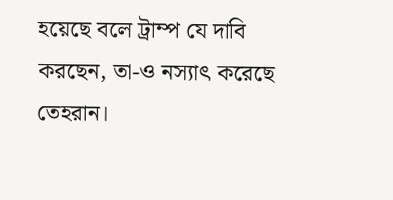হয়েছে বলে ট্রাম্প যে দাবি করছেন, তা-ও নস্যাৎ করেছে তেহরান।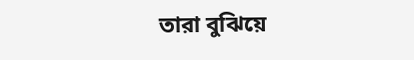তারা বুঝিয়ে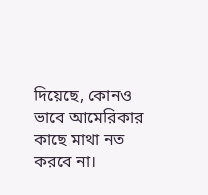দিয়েছে, কোনও ভাবে আমেরিকার কাছে মাথা নত করবে না।